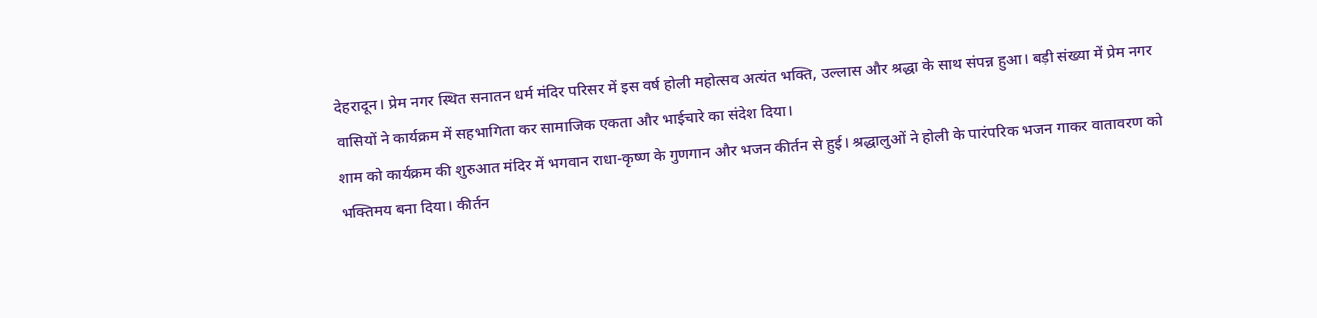देहरादून। प्रेम नगर स्थित सनातन धर्म मंदिर परिसर में इस वर्ष होली महोत्सव अत्यंत भक्ति, उल्लास और श्रद्धा के साथ संपन्न हुआ। बड़ी संख्या में प्रेम नगर वासियों ने कार्यक्रम में सहभागिता कर सामाजिक एकता और भाईचारे का संदेश दिया।
शाम को कार्यक्रम की शुरुआत मंदिर में भगवान राधा-कृष्ण के गुणगान और भजन कीर्तन से हुई। श्रद्धालुओं ने होली के पारंपरिक भजन गाकर वातावरण को भक्तिमय बना दिया। कीर्तन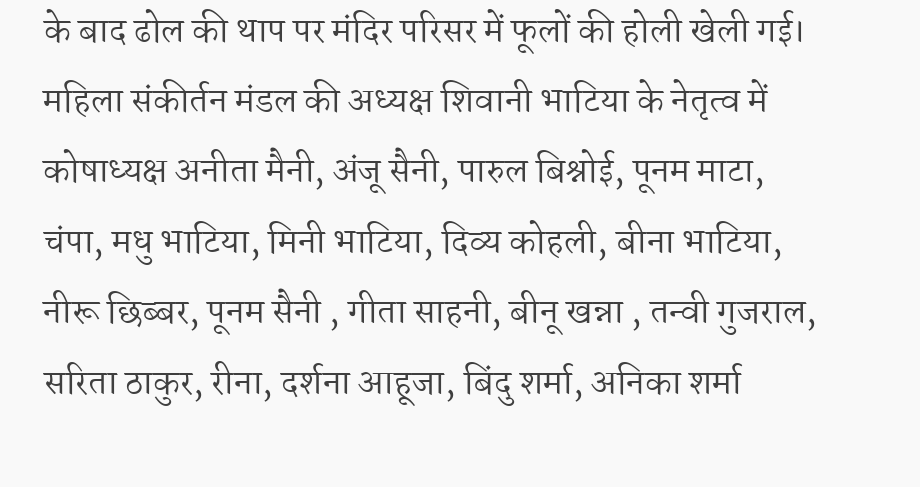के बाद ढोल की थाप पर मंदिर परिसर में फूलों की होली खेली गई। महिला संकीर्तन मंडल की अध्यक्ष शिवानी भाटिया के नेतृत्व में कोषाध्यक्ष अनीता मैनी, अंजू सैनी, पारुल बिश्नोई, पूनम माटा, चंपा, मधु भाटिया, मिनी भाटिया, दिव्य कोहली, बीना भाटिया, नीरू छिब्बर, पूनम सैनी , गीता साहनी, बीनू खन्ना , तन्वी गुजराल, सरिता ठाकुर, रीना, दर्शना आहूजा, बिंदु शर्मा, अनिका शर्मा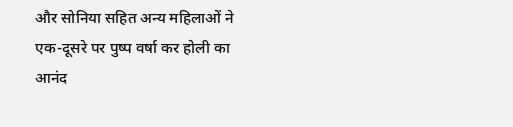और सोनिया सहित अन्य महिलाओं ने एक-दूसरे पर पुष्प वर्षा कर होली का आनंद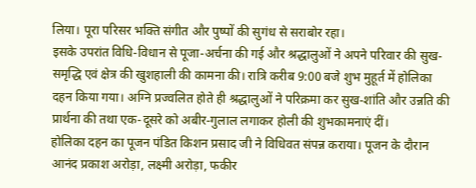लिया। पूरा परिसर भक्ति संगीत और पुष्पों की सुगंध से सराबोर रहा।
इसके उपरांत विधि-विधान से पूजा-अर्चना की गई और श्रद्धालुओं ने अपने परिवार की सुख-समृद्धि एवं क्षेत्र की खुशहाली की कामना की। रात्रि करीब 9:00 बजे शुभ मुहूर्त में होलिका दहन किया गया। अग्नि प्रज्वलित होते ही श्रद्धालुओं ने परिक्रमा कर सुख-शांति और उन्नति की प्रार्थना की तथा एक-दूसरे को अबीर-गुलाल लगाकर होली की शुभकामनाएं दीं।
होलिका दहन का पूजन पंडित किशन प्रसाद जी ने विधिवत संपन्न कराया। पूजन के दौरान आनंद प्रकाश अरोड़ा, लक्ष्मी अरोड़ा, फकीर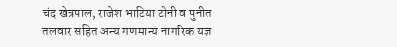चंद खेत्रपाल, राजेश भाटिया टोनी व पुनीत तलवार सहित अन्य गणमान्य नागरिक यज्ञ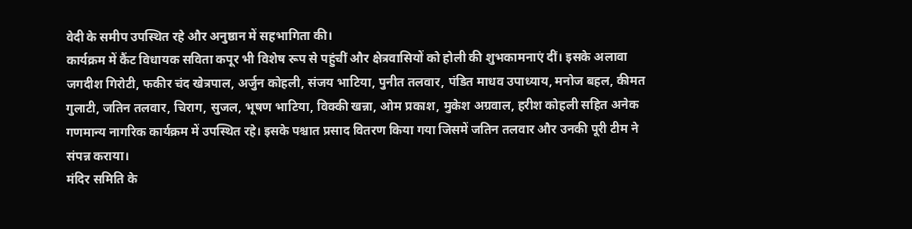वेदी के समीप उपस्थित रहे और अनुष्ठान में सहभागिता की।
कार्यक्रम में कैंट विधायक सविता कपूर भी विशेष रूप से पहुंचीं और क्षेत्रवासियों को होली की शुभकामनाएं दीं। इसके अलावा जगदीश गिरोटी, फकीर चंद खेत्रपाल, अर्जुन कोहली, संजय भाटिया, पुनीत तलवार, पंडित माधव उपाध्याय, मनोज बहल, कीमत गुलाटी, जतिन तलवार, चिराग, सुजल, भूषण भाटिया, विक्की खन्ना, ओम प्रकाश, मुकेश अग्रवाल, हरीश कोहली सहित अनेक गणमान्य नागरिक कार्यक्रम में उपस्थित रहे। इसके पश्चात प्रसाद वितरण किया गया जिसमें जतिन तलवार और उनकी पूरी टीम ने संपन्न कराया।
मंदिर समिति के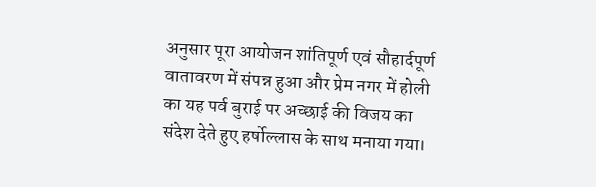अनुसार पूरा आयोजन शांतिपूर्ण एवं सौहार्दपूर्ण वातावरण में संपन्न हुआ और प्रेम नगर में होली का यह पर्व बुराई पर अच्छाई की विजय का संदेश देते हुए हर्षोल्लास के साथ मनाया गया।